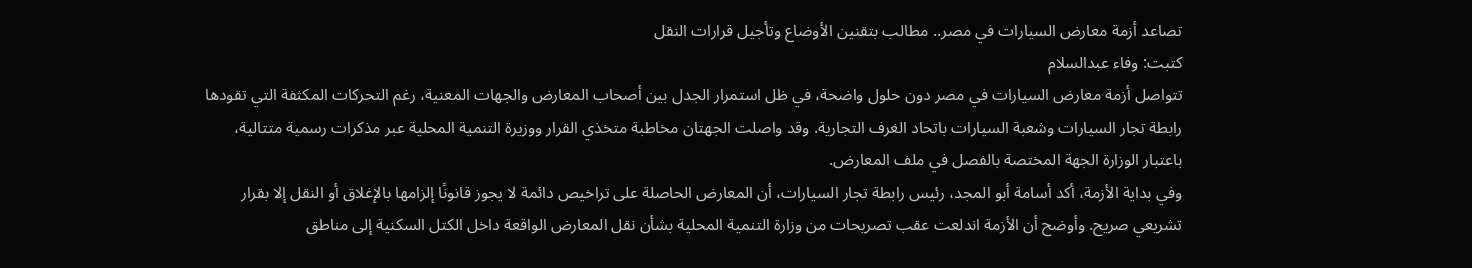تصاعد أزمة معارض السيارات في مصر.. مطالب بتقنين الأوضاع وتأجيل قرارات النقل
كتبت: وفاء عبدالسلام
تتواصل أزمة معارض السيارات في مصر دون حلول واضحة، في ظل استمرار الجدل بين أصحاب المعارض والجهات المعنية، رغم التحركات المكثفة التي تقودها رابطة تجار السيارات وشعبة السيارات باتحاد الغرف التجارية. وقد واصلت الجهتان مخاطبة متخذي القرار ووزيرة التنمية المحلية عبر مذكرات رسمية متتالية، باعتبار الوزارة الجهة المختصة بالفصل في ملف المعارض.
وفي بداية الأزمة، أكد أسامة أبو المجد، رئيس رابطة تجار السيارات، أن المعارض الحاصلة على تراخيص دائمة لا يجوز قانونًا إلزامها بالإغلاق أو النقل إلا بقرار تشريعي صريح. وأوضح أن الأزمة اندلعت عقب تصريحات من وزارة التنمية المحلية بشأن نقل المعارض الواقعة داخل الكتل السكنية إلى مناطق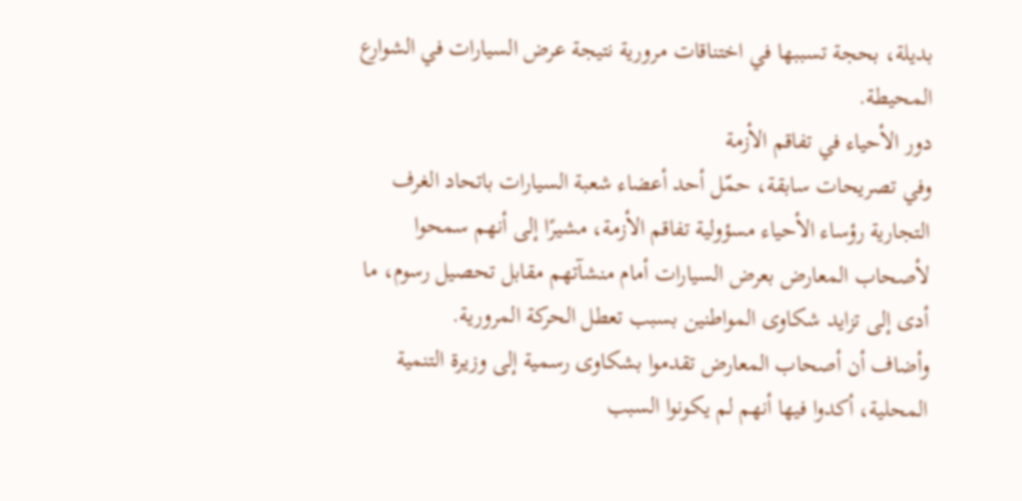بديلة، بحجة تسببها في اختناقات مرورية نتيجة عرض السيارات في الشوارع المحيطة.
دور الأحياء في تفاقم الأزمة
وفي تصريحات سابقة، حمّل أحد أعضاء شعبة السيارات باتحاد الغرف التجارية رؤساء الأحياء مسؤولية تفاقم الأزمة، مشيرًا إلى أنهم سمحوا لأصحاب المعارض بعرض السيارات أمام منشآتهم مقابل تحصيل رسوم، ما أدى إلى تزايد شكاوى المواطنين بسبب تعطل الحركة المرورية.
وأضاف أن أصحاب المعارض تقدموا بشكاوى رسمية إلى وزيرة التنمية المحلية، أكدوا فيها أنهم لم يكونوا السبب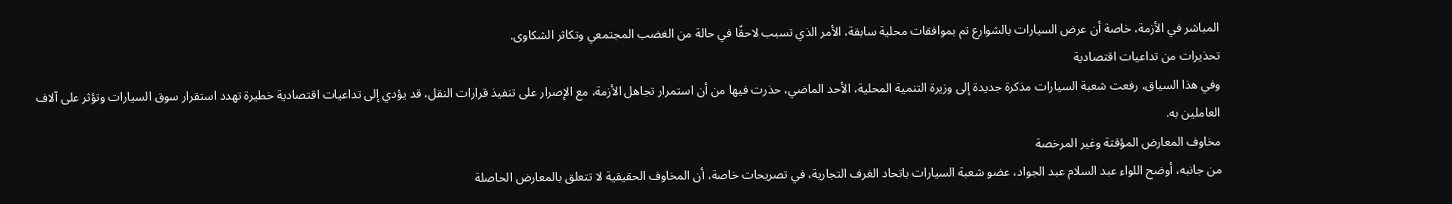المباشر في الأزمة، خاصة أن عرض السيارات بالشوارع تم بموافقات محلية سابقة، الأمر الذي تسبب لاحقًا في حالة من الغضب المجتمعي وتكاثر الشكاوى.
تحذيرات من تداعيات اقتصادية
وفي هذا السياق، رفعت شعبة السيارات مذكرة جديدة إلى وزيرة التنمية المحلية، الأحد الماضي، حذرت فيها من أن استمرار تجاهل الأزمة، مع الإصرار على تنفيذ قرارات النقل، قد يؤدي إلى تداعيات اقتصادية خطيرة تهدد استقرار سوق السيارات وتؤثر على آلاف العاملين به.
مخاوف المعارض المؤقتة وغير المرخصة
من جانبه، أوضح اللواء عبد السلام عبد الجواد، عضو شعبة السيارات باتحاد الغرف التجارية، في تصريحات خاصة، أن المخاوف الحقيقية لا تتعلق بالمعارض الحاصلة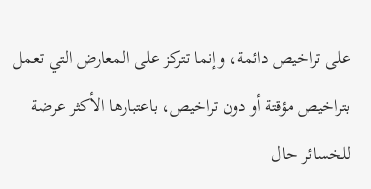على تراخيص دائمة، وإنما تتركز على المعارض التي تعمل بتراخيص مؤقتة أو دون تراخيص، باعتبارها الأكثر عرضة للخسائر حال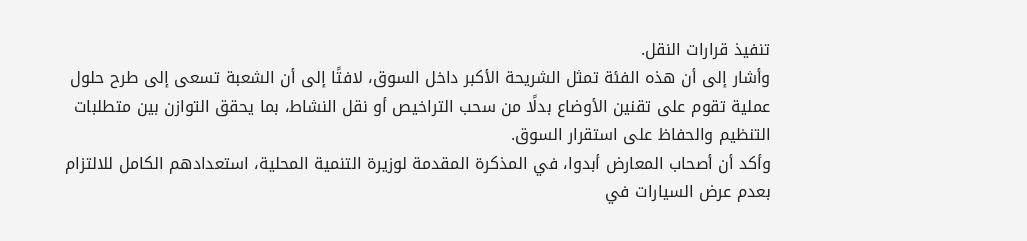تنفيذ قرارات النقل.
وأشار إلى أن هذه الفئة تمثل الشريحة الأكبر داخل السوق، لافتًا إلى أن الشعبة تسعى إلى طرح حلول عملية تقوم على تقنين الأوضاع بدلًا من سحب التراخيص أو نقل النشاط، بما يحقق التوازن بين متطلبات التنظيم والحفاظ على استقرار السوق.
وأكد أن أصحاب المعارض أبدوا، في المذكرة المقدمة لوزيرة التنمية المحلية، استعدادهم الكامل للالتزام بعدم عرض السيارات في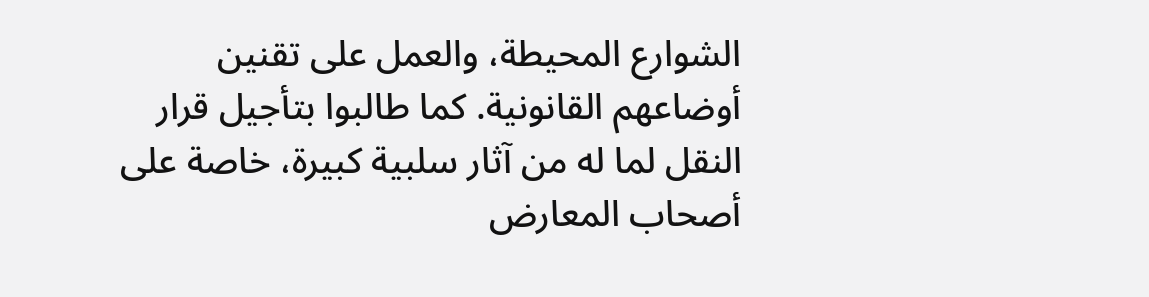الشوارع المحيطة، والعمل على تقنين أوضاعهم القانونية. كما طالبوا بتأجيل قرار النقل لما له من آثار سلبية كبيرة، خاصة على أصحاب المعارض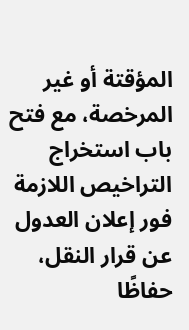المؤقتة أو غير المرخصة، مع فتح باب استخراج التراخيص اللازمة فور إعلان العدول عن قرار النقل، حفاظًا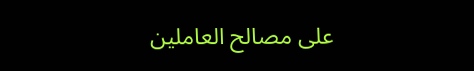على مصالح العاملين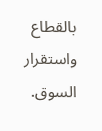بالقطاع واستقرار السوق.